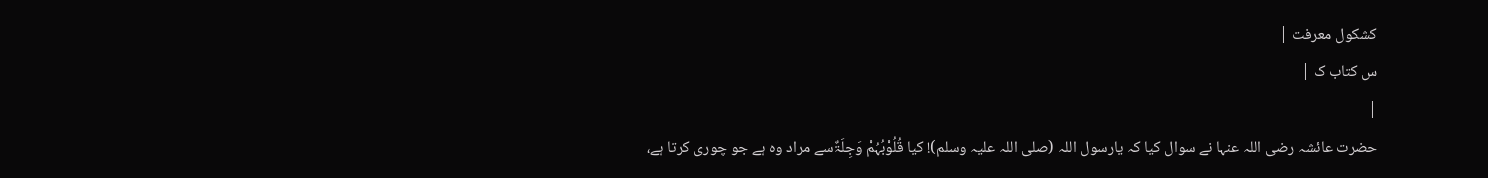کشکول معرفت |
س کتاب ک |
|
حضرت عائشہ رضی اللہ عنہا نے سوال کیا کہ یارسول اللہ (صلی اللہ علیہ وسلم)! کیا قُلُوْبُہُمْ وَجِلَۃٌسے مراد وہ ہے جو چوری کرتا ہے،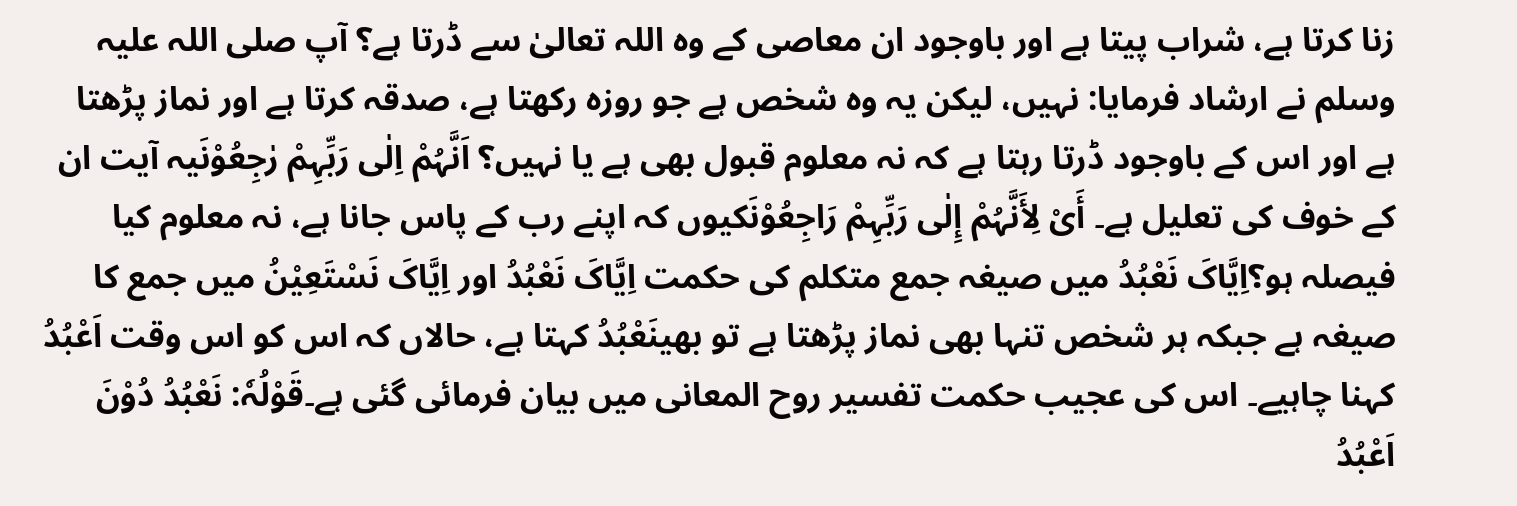زنا کرتا ہے، شراب پیتا ہے اور باوجود ان معاصی کے وہ اللہ تعالیٰ سے ڈرتا ہے؟ آپ صلی اللہ علیہ وسلم نے ارشاد فرمایا: نہیں، لیکن یہ وہ شخص ہے جو روزہ رکھتا ہے، صدقہ کرتا ہے اور نماز پڑھتا ہے اور اس کے باوجود ڈرتا رہتا ہے کہ نہ معلوم قبول بھی ہے یا نہیں؟ اَنَّہُمْ اِلٰی رَبِّہِمْ رٰجِعُوْنَیہ آیت ان کے خوف کی تعلیل ہے۔ أَیْ لِأَنَّہُمْ إِلٰی رَبِّہِمْ رَاجِعُوْنَکیوں کہ اپنے رب کے پاس جانا ہے، نہ معلوم کیا فیصلہ ہو؟اِیَّاکَ نَعْبُدُ میں صیغہ جمع متکلم کی حکمت اِیَّاکَ نَعْبُدُ اور اِیَّاکَ نَسْتَعِیْنُ میں جمع کا صیغہ ہے جبکہ ہر شخص تنہا بھی نماز پڑھتا ہے تو بھینَعْبُدُ کہتا ہے، حالاں کہ اس کو اس وقت اَعْبُدُ کہنا چاہیے۔ اس کی عجیب حکمت تفسیر روح المعانی میں بیان فرمائی گئی ہے۔قَوْلُہٗ: نَعْبُدُ دُوْنَ اَعْبُدُ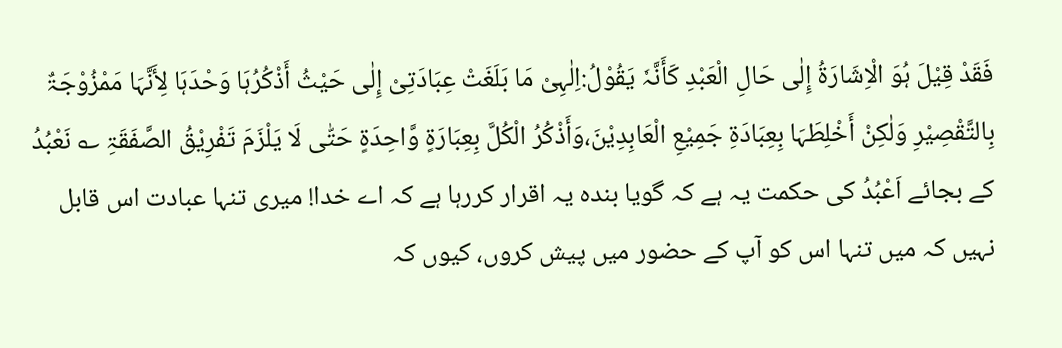فَقَدْ قِیْلَ ہُوَ الْاِشَارَۃُ إِلٰی حَالِ الْعَبْدِ کَأَنَّہٗ یَقُوْلُ:اِلٰہِیْ مَا بَلَغَتْ عِبَادَتِیْ إِلٰی حَیْثُ أَذْکُرُہَا وَحْدَہَا لِأَنَّہَا مَمْزُوْجَۃٌ بِالتَّقْصِیْرِ وَلٰکِنْ أَخْلِطَہَا بِعِبَادَۃِ جَمِیْعِ الْعَابِدِیْنَ،وَأَذْکُرُ الْکُلَّ بِعِبَارَۃٍ وَّاحِدَۃٍ حَتّٰی لَا یَلْزَمَ تَفْرِیْقُ الصَّفَقَۃِ ؎ نَعْبُدُ کے بجائے اَعْبُدُ کی حکمت یہ ہے کہ گویا بندہ یہ اقرار کررہا ہے کہ اے خدا! میری تنہا عبادت اس قابل نہیں کہ میں تنہا اس کو آپ کے حضور میں پیش کروں، کیوں کہ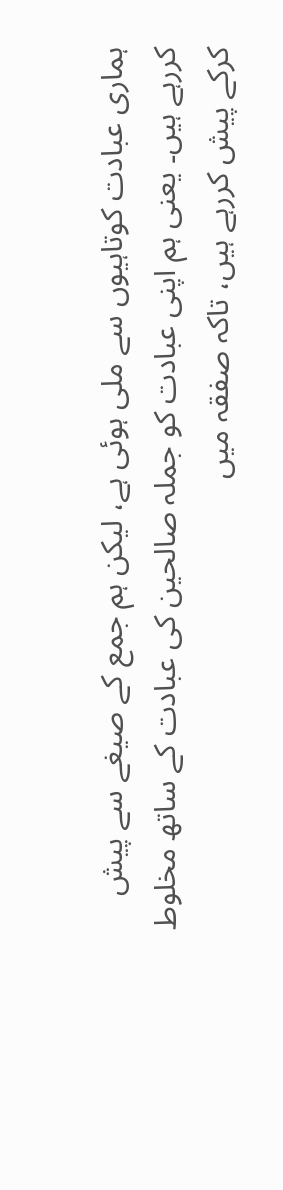ہماری عبادت کوتاہیوں سے ملی ہوئی ہے، لیکن ہم جمع کے صیغے سے پیش کررہے ہیں۔ یعنی ہم اپنی عبادت کو جملہ صالحین کی عبادت کے ساتھ مخلوط کرکے پیش کررہے ہیں، تاکہ صفقہ میں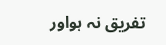تفریق نہ ہواور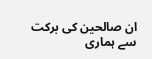ان صالحین کی برکت سے ہماری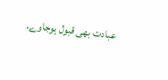عبادت بھی قبول ہوجاوے۔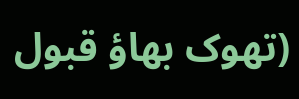(تھوک بھاؤ قبول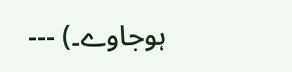ہوجاوے۔) ---